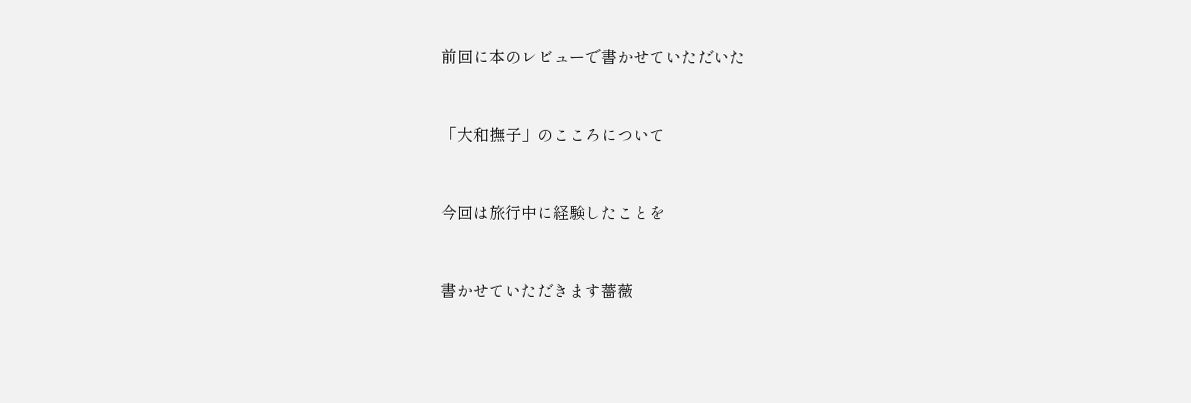前回に本のレビューで書かせていただいた


「大和撫子」のこころについて


今回は旅行中に経験したことを


書かせていただきます薔薇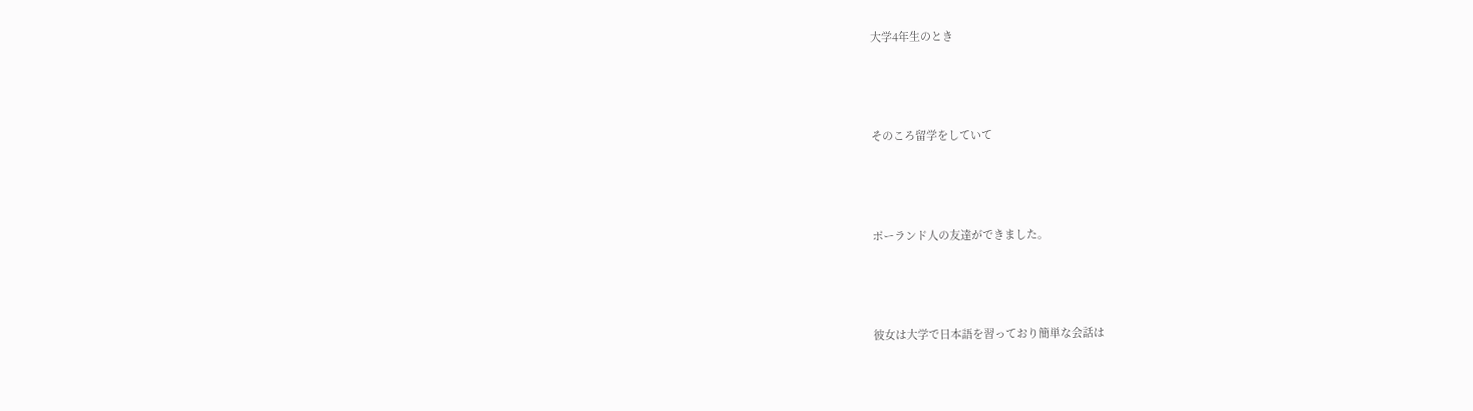大学4年生のとき



そのころ留学をしていて



ポーランド人の友達ができました。



彼女は大学で日本語を習っており簡単な会話は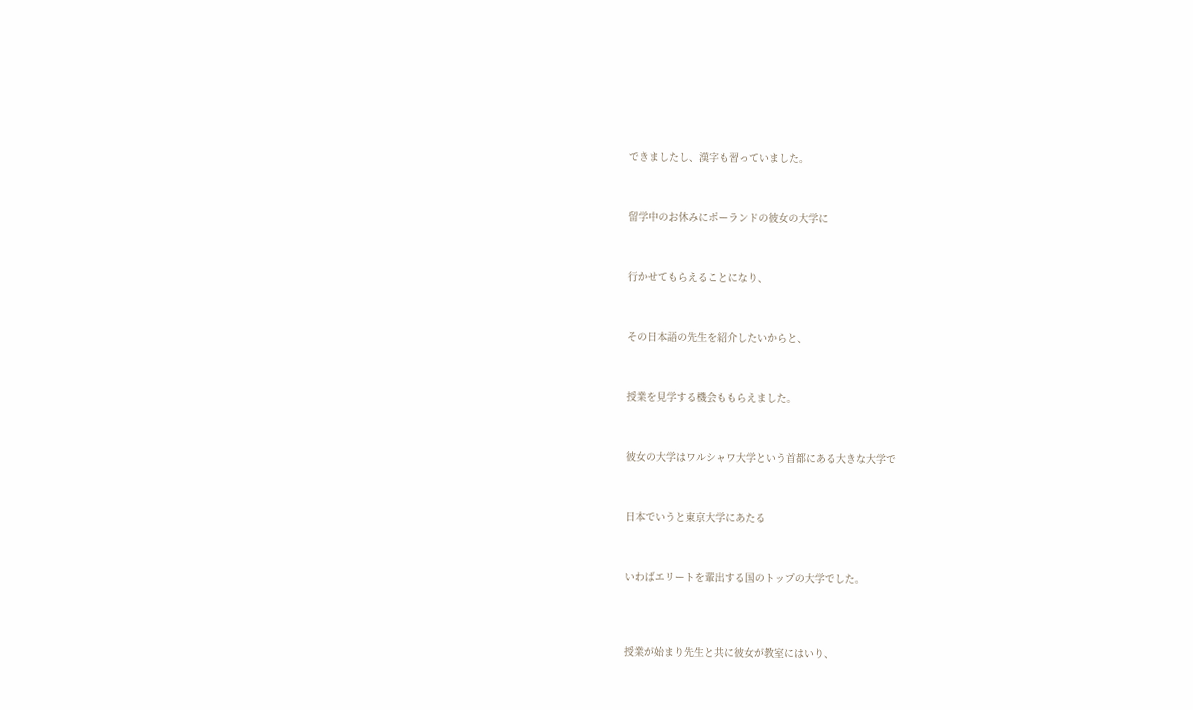できましたし、漢字も習っていました。



留学中のお休みにポーランドの彼女の大学に



行かせてもらえることになり、



その日本語の先生を紹介したいからと、



授業を見学する機会ももらえました。



彼女の大学はワルシャワ大学という首都にある大きな大学で



日本でいうと東京大学にあたる



いわばエリートを輩出する国のトップの大学でした。




授業が始まり先生と共に彼女が教室にはいり、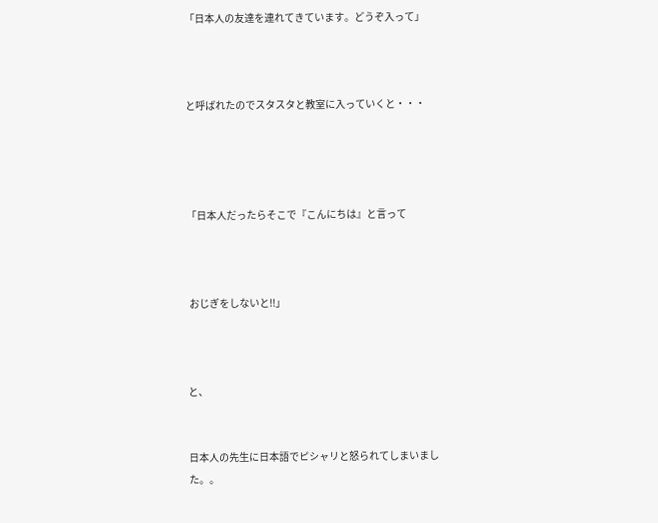「日本人の友達を連れてきています。どうぞ入って」



と呼ばれたのでスタスタと教室に入っていくと・・・




「日本人だったらそこで『こんにちは』と言って



 おじぎをしないと!!」



と、


日本人の先生に日本語でピシャリと怒られてしまいました。。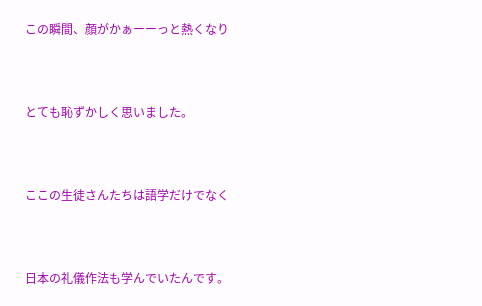この瞬間、顔がかぁーーっと熱くなり



とても恥ずかしく思いました。



ここの生徒さんたちは語学だけでなく



日本の礼儀作法も学んでいたんです。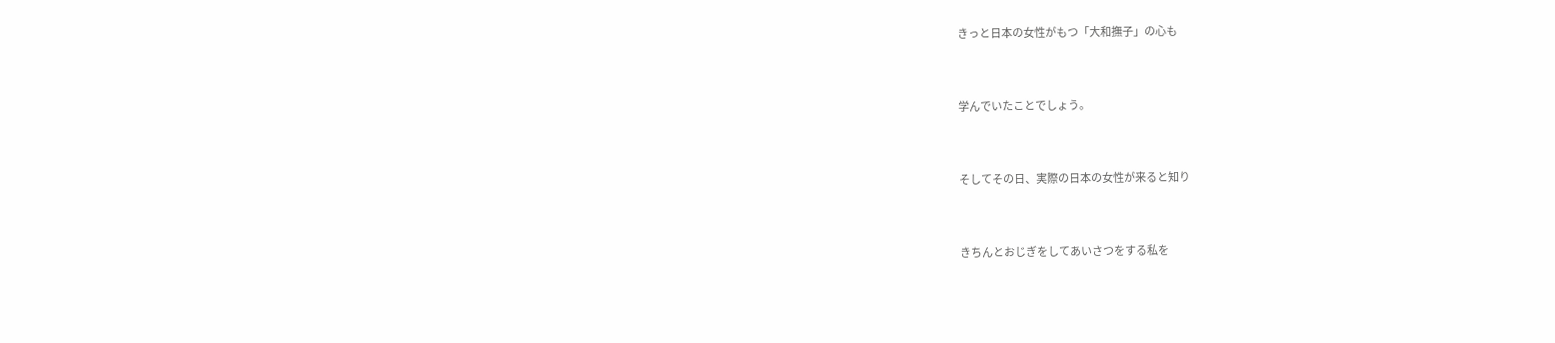きっと日本の女性がもつ「大和撫子」の心も



学んでいたことでしょう。



そしてその日、実際の日本の女性が来ると知り



きちんとおじぎをしてあいさつをする私を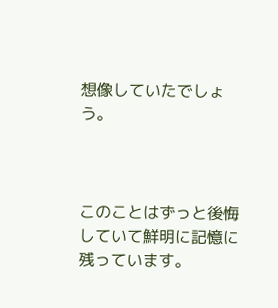想像していたでしょう。



このことはずっと後悔していて鮮明に記憶に残っています。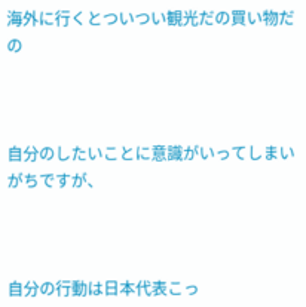海外に行くとついつい観光だの買い物だの



自分のしたいことに意識がいってしまいがちですが、



自分の行動は日本代表こっ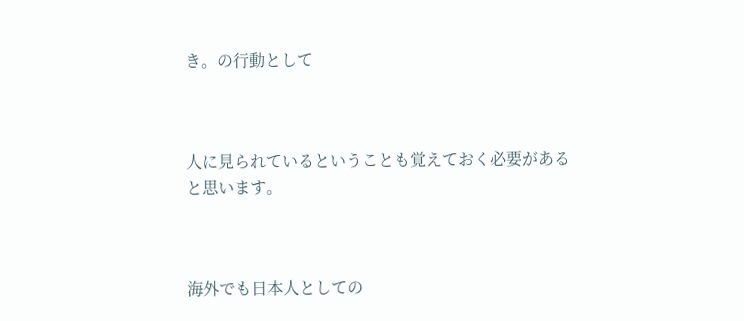き。の行動として



人に見られているということも覚えておく必要があると思います。



海外でも日本人としての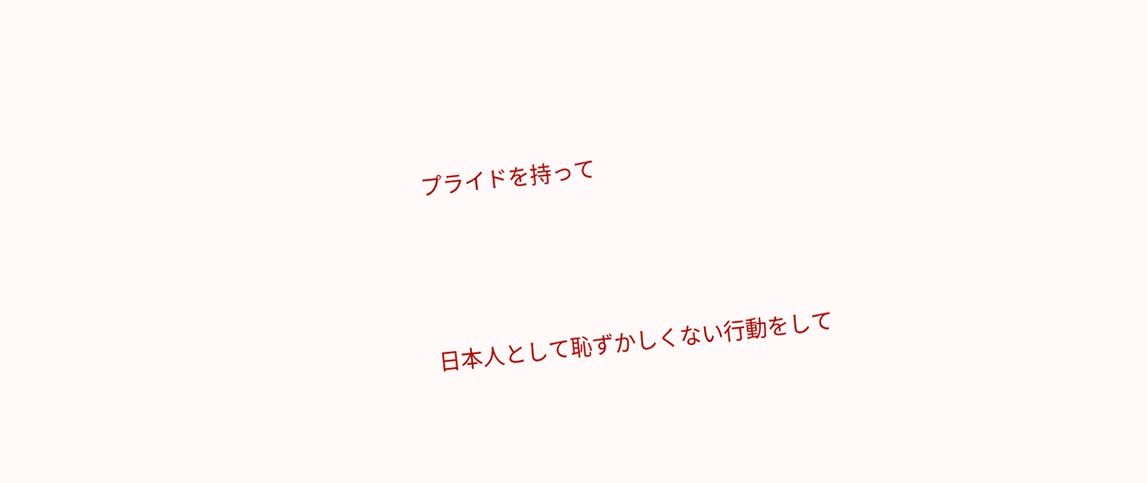プライドを持って



日本人として恥ずかしくない行動をして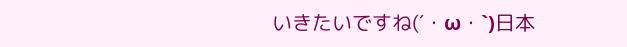いきたいですね(´・ω・`)日本